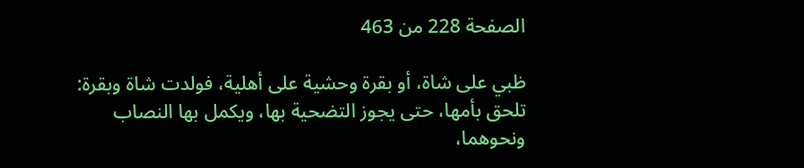الصفحة 228 من 463

ظبي على شاة، أو بقرة وحشية على أهلية، فولدت شاة وبقرة: تلحق بأمها، حتى يجوز التضحية بها، ويكمل بها النصاب ونحوهما،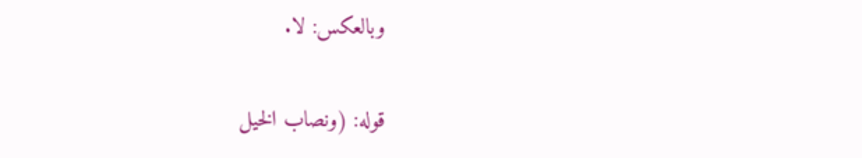وبالعكس: لا.

قوله: (ونصاب الخيل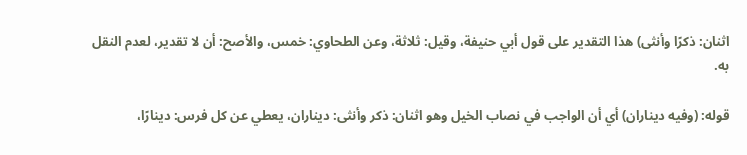اثنان: ذكرًا وأنثى) هذا التقدير على قول أبي حنيفة، وقيل: ثلاثة، وعن الطحاوي: خمس، والأصح: أن لا تقدير، لعدم النقل به.

قوله: (وفيه ديناران) أي أن الواجب في نصاب الخيل وهو اثنان: ذكر وأنثى: ديناران، يعطي عن كل فرس: دينارًا،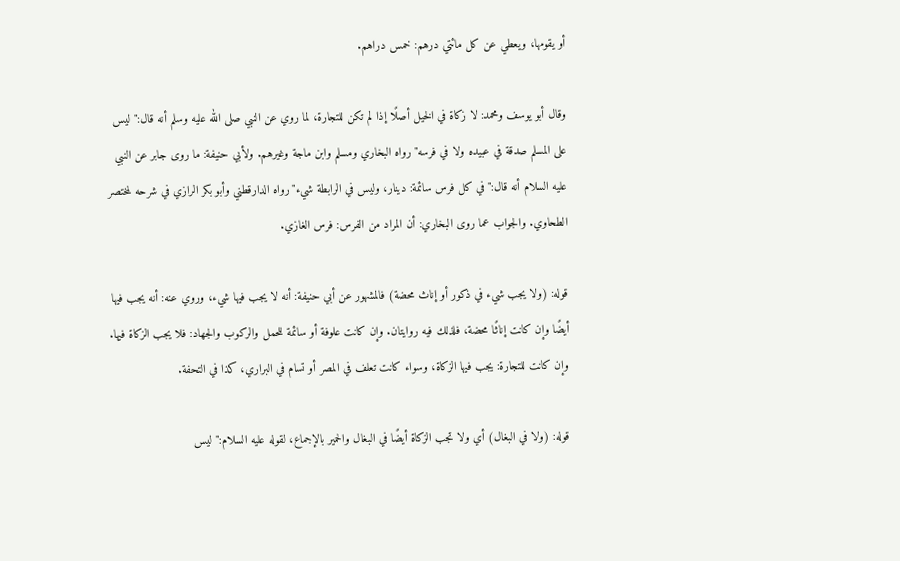أو يقومها، ويعطي عن كل مائتي درهم: خمس دراهم.

وقال أبو يوسف ومحمد: لا زكاة في الخيل أصلًا إذا لم تكن للتجارة، لما روي عن النبي صلى الله عليه وسلم أنه قال:"ليس على المسلم صدقة في عبيده ولا في فرسه"رواه البخاري ومسلم وابن ماجة وغيرهم. ولأبي حنيفة: ما روى جابر عن النبي عليه السلام أنه قال:"في كل فرس سائمة: دينار، وليس في الرابطة شيء"رواه الدارقطني وأبو بكر الرازي في شرحه لمختصر الطحاوي. والجواب عما روى البخاري: أن المراد من الفرس: فرس الغازي.

قوله: (ولا يجب شيء في ذكور أو إناث محضة) فالمشهور عن أبي حنيفة: أنه لا يجب فيها شيء، وروي عنه: أنه يجب فيها أيضًا وإن كانت إناثًا محضة، فلذلك فيه روايتان. وإن كانت علوفة أو سائمة للحمل والركوب والجهاد: فلا يجب الزكاة فيها. وإن كانت للتجارة: يجب فيها الزكاة، وسواء كانت تعلف في المصر أو تسام في البراري، كذا في التحفة.

قوله: (ولا في البغال) أي ولا تجب الزكاة أيضًا في البغال والحمير بالإجماع، لقوله عليه السلام:"ليس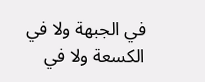في الجبهة ولا في الكسعة ولا في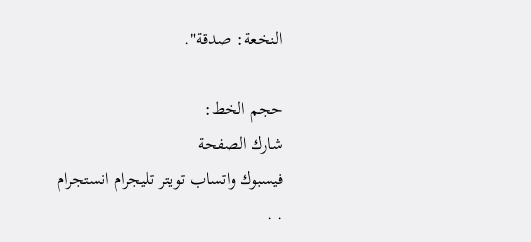النخعة: صدقة".

حجم الخط:
شارك الصفحة
فيسبوك واتساب تويتر تليجرام انستجرام
. .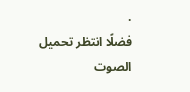.
فضلًا انتظر تحميل الصوت